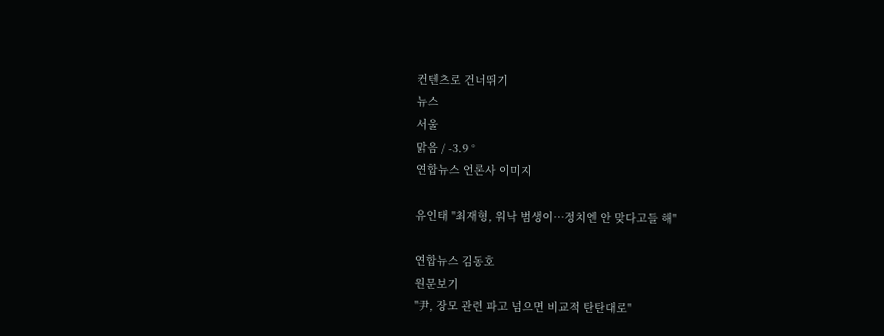컨텐츠로 건너뛰기
뉴스
서울
맑음 / -3.9 °
연합뉴스 언론사 이미지

유인태 "최재형, 워낙 범생이…정치엔 안 맞다고들 해"

연합뉴스 김동호
원문보기
"尹, 장모 관련 파고 넘으면 비교적 탄탄대로"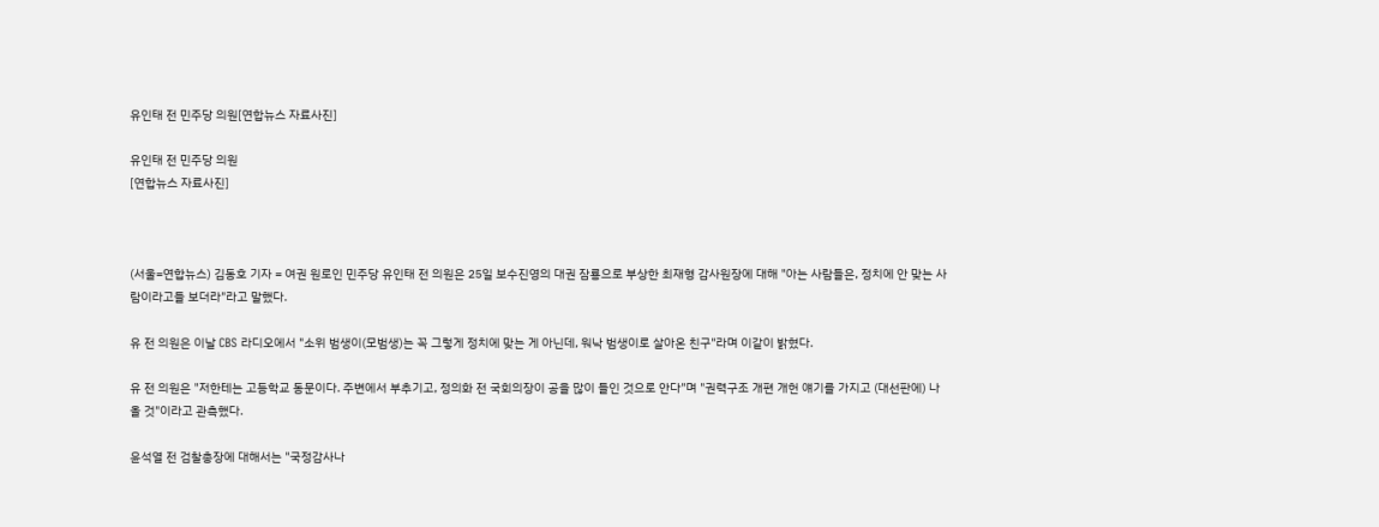유인태 전 민주당 의원[연합뉴스 자료사진]

유인태 전 민주당 의원
[연합뉴스 자료사진]



(서울=연합뉴스) 김동호 기자 = 여권 원로인 민주당 유인태 전 의원은 25일 보수진영의 대권 잠룡으로 부상한 최재형 감사원장에 대해 "아는 사람들은, 정치에 안 맞는 사람이라고들 보더라"라고 말했다.

유 전 의원은 이날 CBS 라디오에서 "소위 범생이(모범생)는 꼭 그렇게 정치에 맞는 게 아닌데, 워낙 범생이로 살아온 친구"라며 이같이 밝혔다.

유 전 의원은 "저한테는 고등학교 동문이다. 주변에서 부추기고, 정의화 전 국회의장이 공을 많이 들인 것으로 안다"며 "권력구조 개편 개헌 얘기를 가지고 (대선판에) 나올 것"이라고 관측했다.

윤석열 전 검찰총장에 대해서는 "국정감사나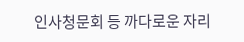인사청문회 등 까다로운 자리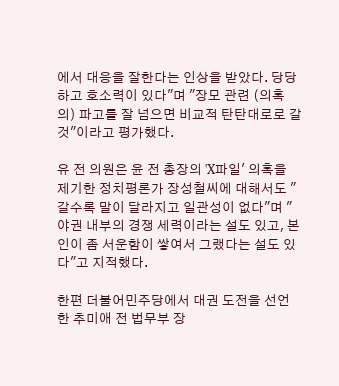에서 대응을 잘한다는 인상을 받았다. 당당하고 호소력이 있다"며 "장모 관련 (의혹의) 파고를 잘 넘으면 비교적 탄탄대로로 갈 것"이라고 평가했다.

유 전 의원은 윤 전 총장의 'X파일' 의혹을 제기한 정치평론가 장성철씨에 대해서도 "갈수록 말이 달라지고 일관성이 없다"며 "야권 내부의 경쟁 세력이라는 설도 있고, 본인이 좀 서운함이 쌓여서 그랬다는 설도 있다"고 지적했다.

한편 더불어민주당에서 대권 도전을 선언한 추미애 전 법무부 장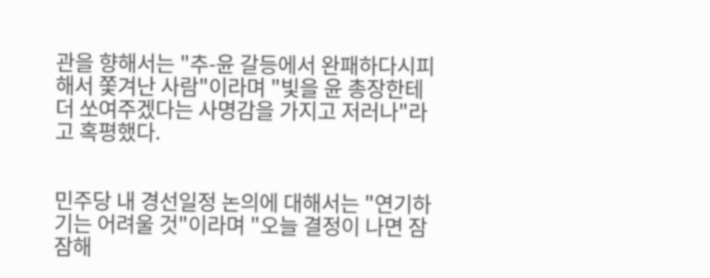관을 향해서는 "추-윤 갈등에서 완패하다시피 해서 쫓겨난 사람"이라며 "빛을 윤 총장한테 더 쏘여주겠다는 사명감을 가지고 저러나"라고 혹평했다.


민주당 내 경선일정 논의에 대해서는 "연기하기는 어려울 것"이라며 "오늘 결정이 나면 잠잠해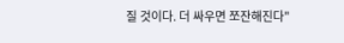질 것이다. 더 싸우면 쪼잔해진다"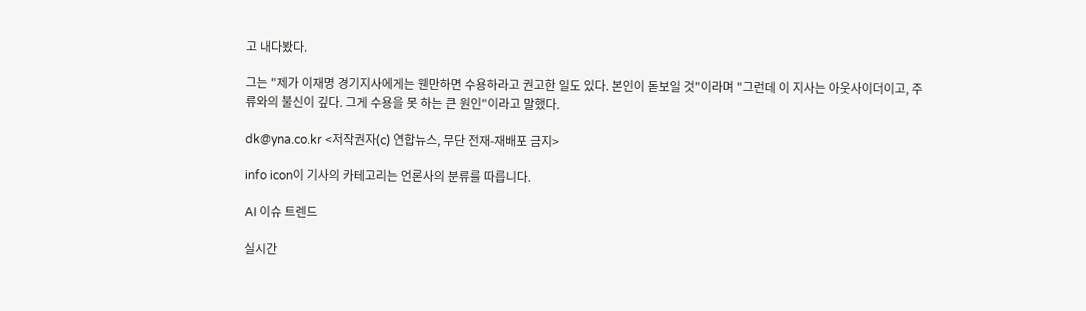고 내다봤다.

그는 "제가 이재명 경기지사에게는 웬만하면 수용하라고 권고한 일도 있다. 본인이 돋보일 것"이라며 "그런데 이 지사는 아웃사이더이고, 주류와의 불신이 깊다. 그게 수용을 못 하는 큰 원인"이라고 말했다.

dk@yna.co.kr <저작권자(c) 연합뉴스, 무단 전재-재배포 금지>

info icon이 기사의 카테고리는 언론사의 분류를 따릅니다.

AI 이슈 트렌드

실시간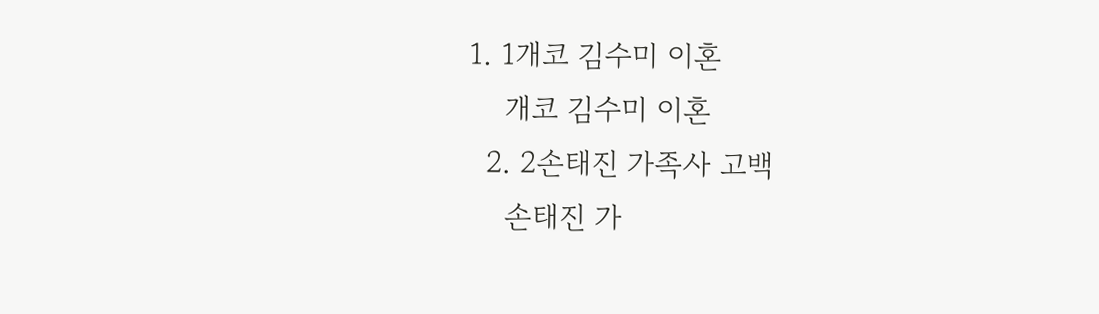1. 1개코 김수미 이혼
    개코 김수미 이혼
  2. 2손태진 가족사 고백
    손태진 가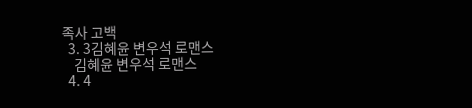족사 고백
  3. 3김혜윤 변우석 로맨스
    김혜윤 변우석 로맨스
  4. 4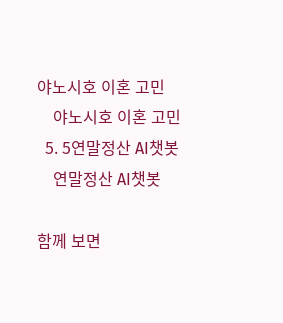야노시호 이혼 고민
    야노시호 이혼 고민
  5. 5연말정산 AI챗봇
    연말정산 AI챗봇

함께 보면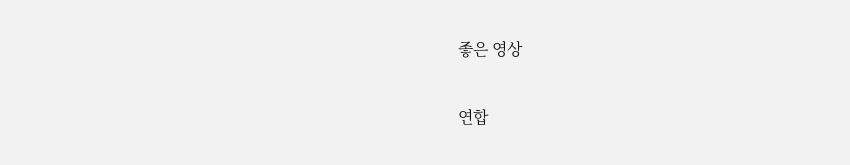좋은 영상

연합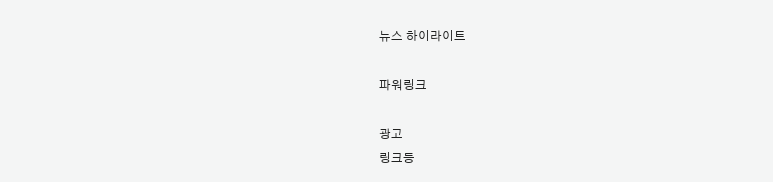뉴스 하이라이트

파워링크

광고
링크등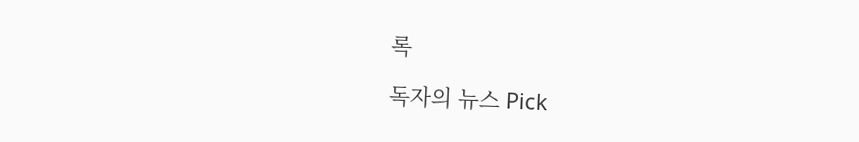록

독자의 뉴스 Pick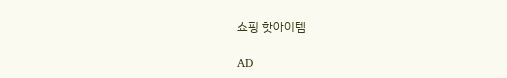쇼핑 핫아이템

AD